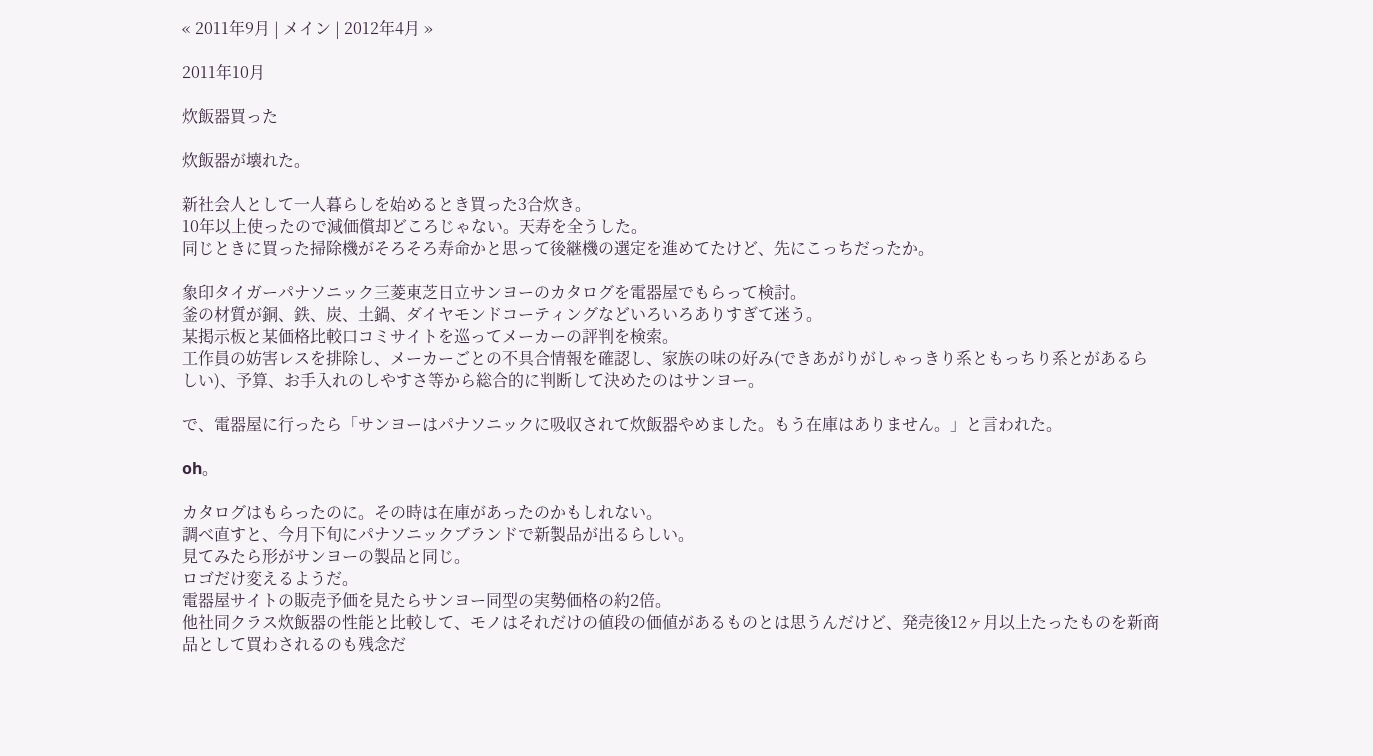« 2011年9月 | メイン | 2012年4月 »

2011年10月

炊飯器買った

炊飯器が壊れた。

新社会人として一人暮らしを始めるとき買った3合炊き。
10年以上使ったので減価償却どころじゃない。天寿を全うした。
同じときに買った掃除機がそろそろ寿命かと思って後継機の選定を進めてたけど、先にこっちだったか。

象印タイガーパナソニック三菱東芝日立サンヨーのカタログを電器屋でもらって検討。
釜の材質が銅、鉄、炭、土鍋、ダイヤモンドコーティングなどいろいろありすぎて迷う。
某掲示板と某価格比較口コミサイトを巡ってメーカーの評判を検索。
工作員の妨害レスを排除し、メーカーごとの不具合情報を確認し、家族の味の好み(できあがりがしゃっきり系ともっちり系とがあるらしい)、予算、お手入れのしやすさ等から総合的に判断して決めたのはサンヨー。

で、電器屋に行ったら「サンヨーはパナソニックに吸収されて炊飯器やめました。もう在庫はありません。」と言われた。

oh。

カタログはもらったのに。その時は在庫があったのかもしれない。
調べ直すと、今月下旬にパナソニックブランドで新製品が出るらしい。
見てみたら形がサンヨーの製品と同じ。
ロゴだけ変えるようだ。
電器屋サイトの販売予価を見たらサンヨー同型の実勢価格の約2倍。
他社同クラス炊飯器の性能と比較して、モノはそれだけの値段の価値があるものとは思うんだけど、発売後12ヶ月以上たったものを新商品として買わされるのも残念だ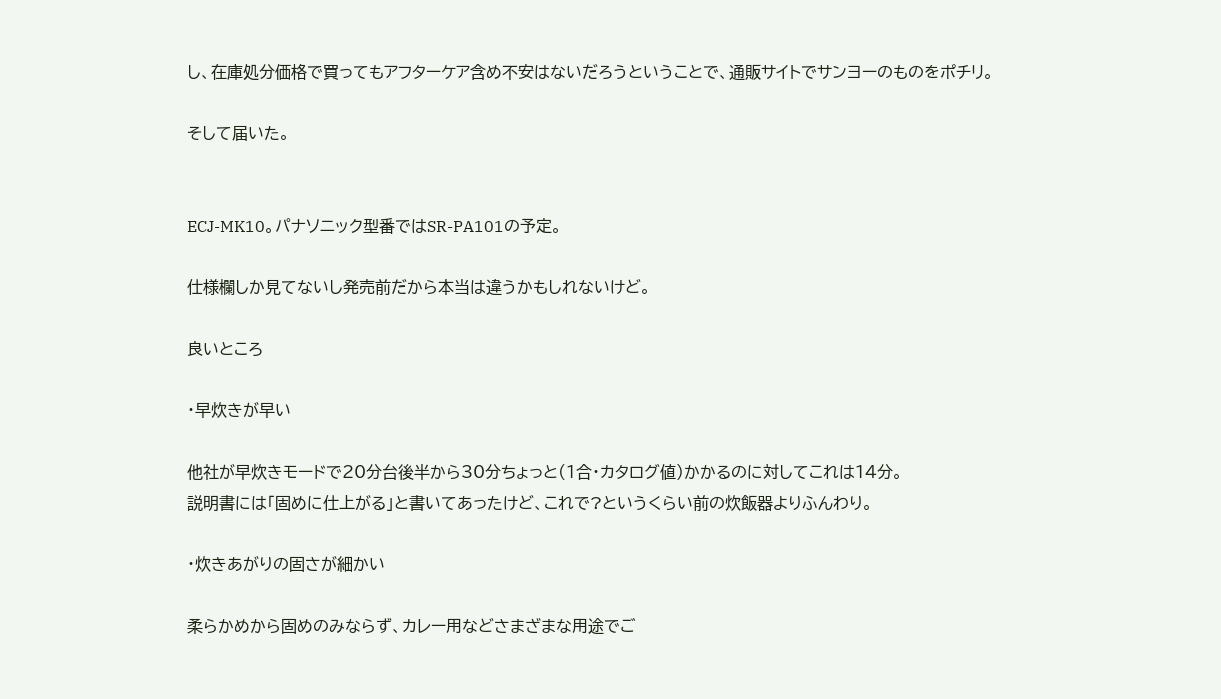し、在庫処分価格で買ってもアフターケア含め不安はないだろうということで、通販サイトでサンヨーのものをポチリ。

そして届いた。


ECJ-MK10。パナソニック型番ではSR-PA101の予定。

仕様欄しか見てないし発売前だから本当は違うかもしれないけど。

良いところ

・早炊きが早い

他社が早炊きモードで20分台後半から30分ちょっと(1合・カタログ値)かかるのに対してこれは14分。
説明書には「固めに仕上がる」と書いてあったけど、これで?というくらい前の炊飯器よりふんわり。

・炊きあがりの固さが細かい

柔らかめから固めのみならず、カレー用などさまざまな用途でご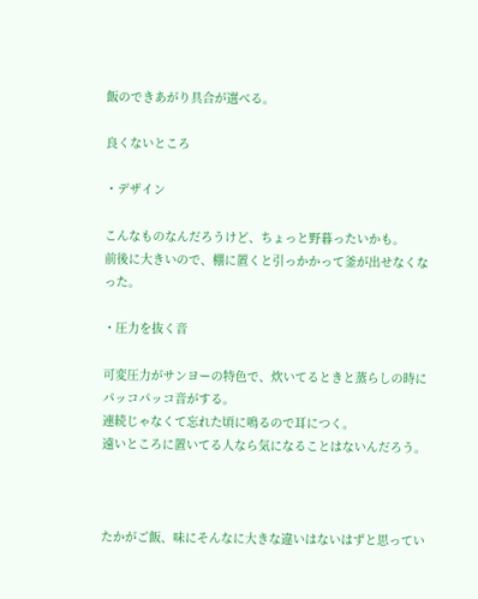飯のできあがり具合が選べる。

良くないところ

・デザイン

こんなものなんだろうけど、ちょっと野暮ったいかも。
前後に大きいので、棚に置くと引っかかって釜が出せなくなった。

・圧力を抜く音

可変圧力がサンヨーの特色で、炊いてるときと蒸らしの時にパッコパッコ音がする。
連続じゃなくて忘れた頃に鳴るので耳につく。
遠いところに置いてる人なら気になることはないんだろう。



たかがご飯、味にそんなに大きな違いはないはずと思ってい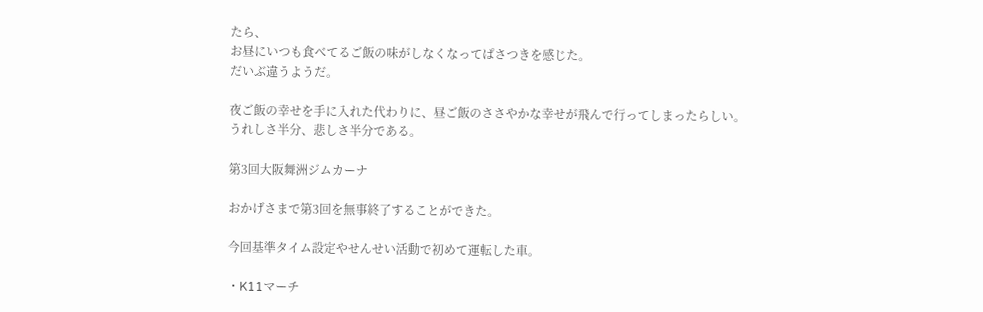たら、
お昼にいつも食べてるご飯の味がしなくなってぱさつきを感じた。
だいぶ違うようだ。

夜ご飯の幸せを手に入れた代わりに、昼ご飯のささやかな幸せが飛んで行ってしまったらしい。
うれしさ半分、悲しさ半分である。

第3回大阪舞洲ジムカーナ

おかげさまで第3回を無事終了することができた。

今回基準タイム設定やせんせい活動で初めて運転した車。

・K11マーチ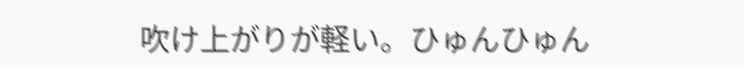吹け上がりが軽い。ひゅんひゅん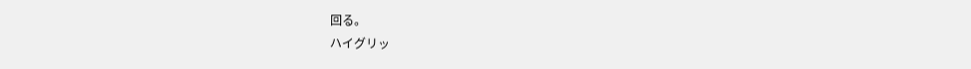回る。
ハイグリッ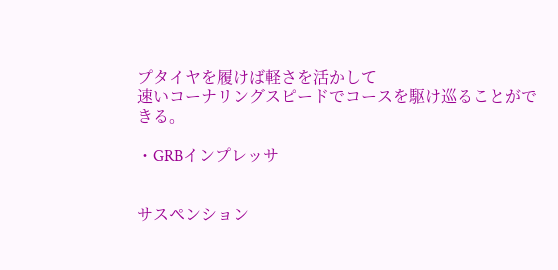プタイヤを履けば軽さを活かして
速いコーナリングスピードでコースを駆け巡ることができる。

・GRBインプレッサ


サスペンション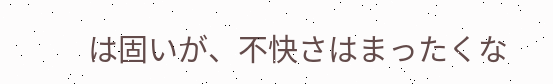は固いが、不快さはまったくな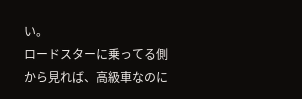い。
ロードスターに乗ってる側から見れば、高級車なのに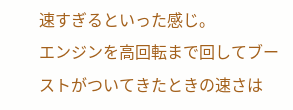速すぎるといった感じ。
エンジンを高回転まで回してブーストがついてきたときの速さは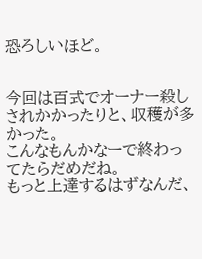恐ろしいほど。


今回は百式でオーナー殺しされかかったりと、収穫が多かった。
こんなもんかなーで終わってたらだめだね。
もっと上達するはずなんだ、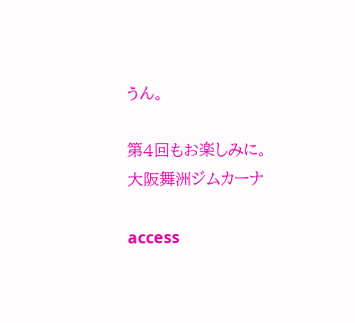うん。

第4回もお楽しみに。
大阪舞洲ジムカーナ

access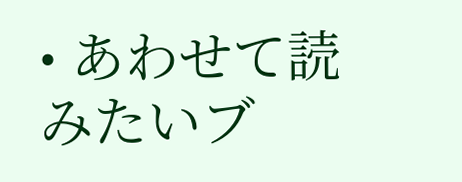• あわせて読みたいブ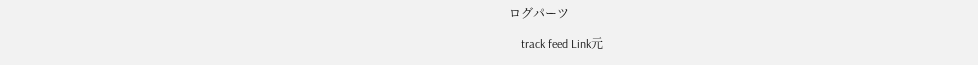ログパーツ

    track feed Link元